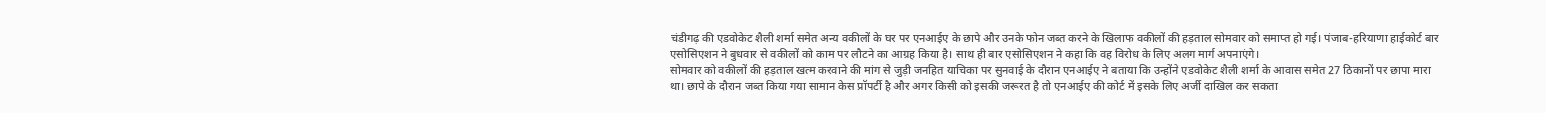चंडीगढ़ की एडवोकेट शैली शर्मा समेत अन्य वकीलों के घर पर एनआईए के छापे और उनके फोन जब्त करने के खिलाफ वकीलों की हड़ताल सोमवार को समाप्त हो गई। पंजाब-हरियाणा हाईकोर्ट बार एसोसिएशन ने बुधवार से वकीलों को काम पर लौटने का आग्रह किया है। साथ ही बार एसोसिएशन ने कहा कि वह विरोध के लिए अलग मार्ग अपनाएंगे।
सोमवार को वकीलों की हड़ताल खत्म करवाने की मांग से जुड़ी जनहित याचिका पर सुनवाई के दौरान एनआईए ने बताया कि उन्होंने एडवोकेट शैली शर्मा के आवास समेत 27 ठिकानों पर छापा मारा था। छापे के दौरान जब्त किया गया सामान केस प्रॉपर्टी है और अगर किसी को इसकी जरूरत है तो एनआईए की कोर्ट में इसके लिए अर्जी दाखिल कर सकता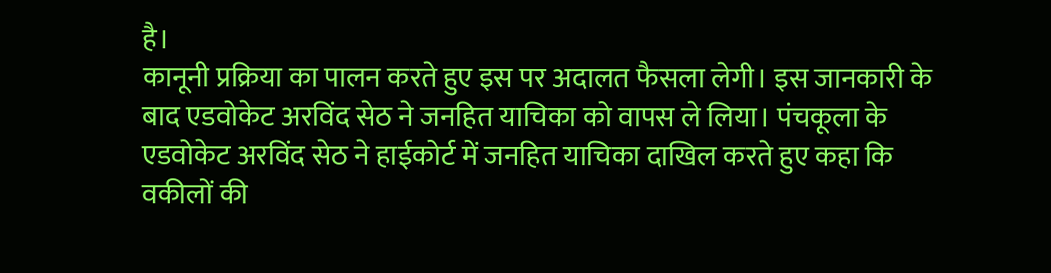है।
कानूनी प्रक्रिया का पालन करते हुए इस पर अदालत फैसला लेगी। इस जानकारी के बाद एडवोकेट अरविंद सेठ ने जनहित याचिका को वापस ले लिया। पंचकूला के एडवोकेट अरविंद सेठ ने हाईकोर्ट में जनहित याचिका दाखिल करते हुए कहा कि वकीलों की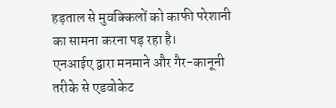हड़ताल से मुवक्किलों को काफी परेशानी का सामना करना पड़ रहा है।
एनआईए द्वारा मनमाने और गैर-कानूनी तरीके से एडवोकेट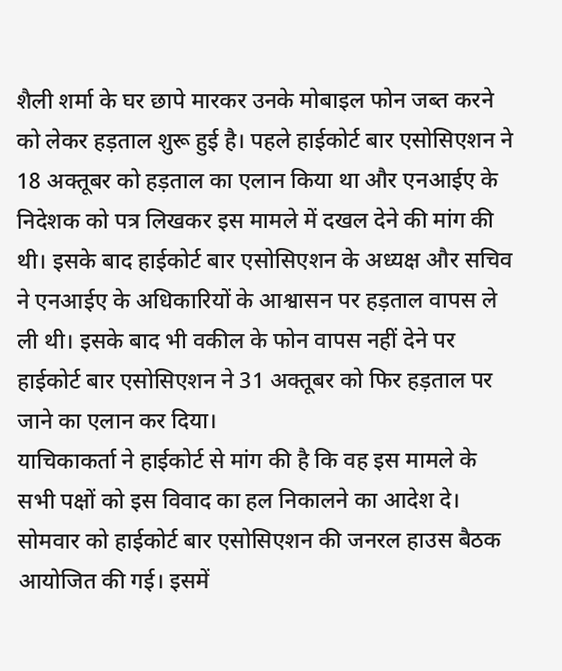शैली शर्मा के घर छापे मारकर उनके मोबाइल फोन जब्त करने को लेकर हड़ताल शुरू हुई है। पहले हाईकोर्ट बार एसोसिएशन ने 18 अक्तूबर को हड़ताल का एलान किया था और एनआईए के निदेशक को पत्र लिखकर इस मामले में दखल देने की मांग की थी। इसके बाद हाईकोर्ट बार एसोसिएशन के अध्यक्ष और सचिव ने एनआईए के अधिकारियों के आश्वासन पर हड़ताल वापस ले ली थी। इसके बाद भी वकील के फोन वापस नहीं देने पर हाईकोर्ट बार एसोसिएशन ने 31 अक्तूबर को फिर हड़ताल पर जाने का एलान कर दिया।
याचिकाकर्ता ने हाईकोर्ट से मांग की है कि वह इस मामले के सभी पक्षों को इस विवाद का हल निकालने का आदेश दे। सोमवार को हाईकोर्ट बार एसोसिएशन की जनरल हाउस बैठक आयोजित की गई। इसमें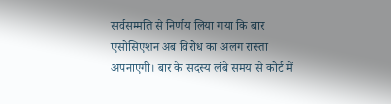सर्वसम्मति से निर्णय लिया गया कि बार एसोसिएशन अब विरोध का अलग रास्ता अपनाएगी। बार के सदस्य लंबे समय से कोर्ट में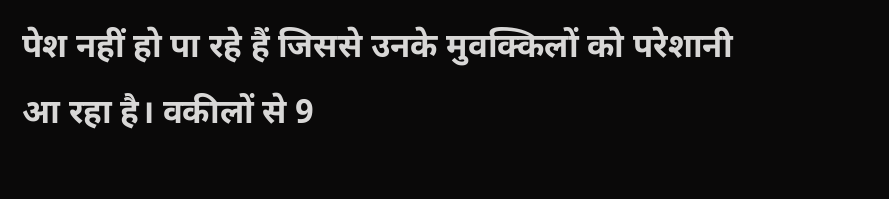पेश नहीं हो पा रहे हैं जिससे उनके मुवक्किलों को परेशानी आ रहा है। वकीलों से 9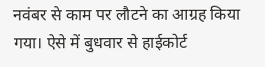नवंबर से काम पर लौटने का आग्रह किया गया। ऐसे में बुधवार से हाईकोर्ट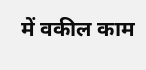में वकील काम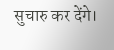सुचारु कर देंगे।